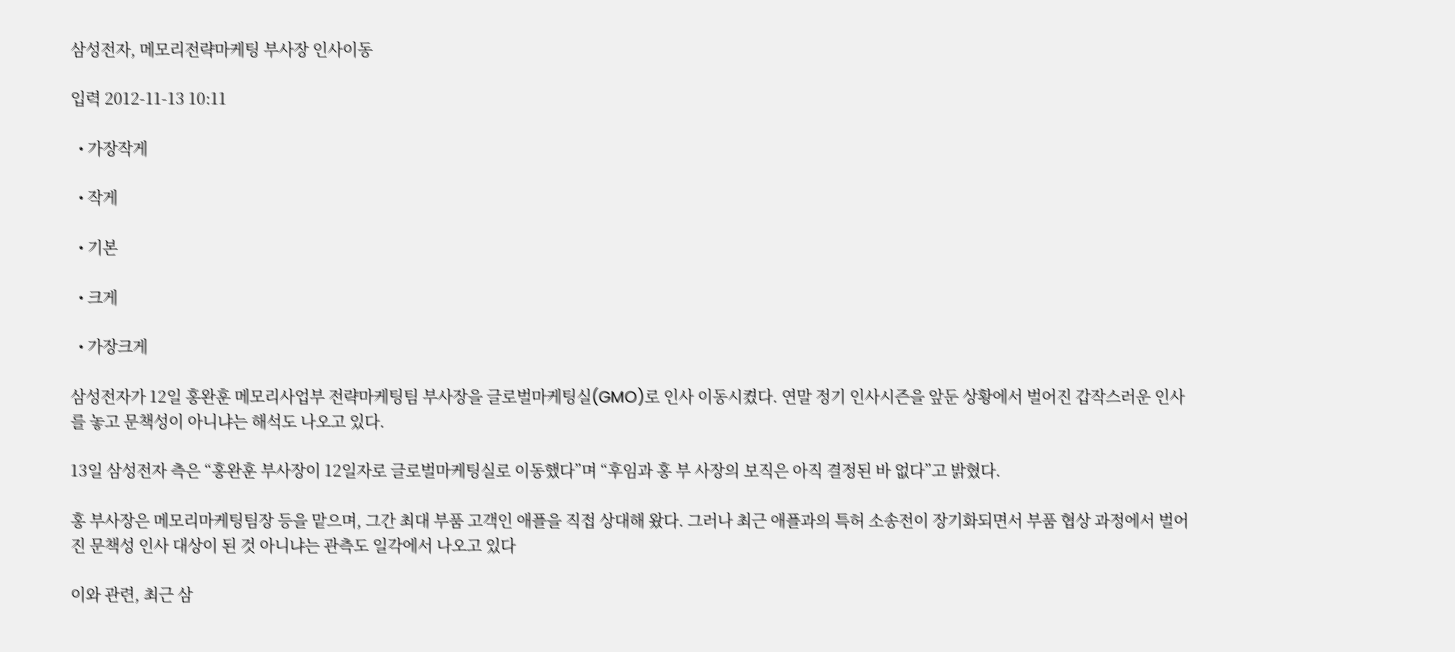삼성전자, 메모리전략마케팅 부사장 인사이동

입력 2012-11-13 10:11

  • 가장작게

  • 작게

  • 기본

  • 크게

  • 가장크게

삼성전자가 12일 홍완훈 메모리사업부 전략마케팅팀 부사장을 글로벌마케팅실(GMO)로 인사 이동시켰다. 연말 정기 인사시즌을 앞둔 상황에서 벌어진 갑작스러운 인사를 놓고 문책성이 아니냐는 해석도 나오고 있다.

13일 삼성전자 측은 “홍완훈 부사장이 12일자로 글로벌마케팅실로 이동했다”며 “후임과 홍 부 사장의 보직은 아직 결정된 바 없다”고 밝혔다.

홍 부사장은 메모리마케팅팀장 등을 맡으며, 그간 최대 부품 고객인 애플을 직접 상대해 왔다. 그러나 최근 애플과의 특허 소송전이 장기화되면서 부품 협상 과정에서 벌어진 문책성 인사 대상이 된 것 아니냐는 관측도 일각에서 나오고 있다

이와 관련, 최근 삼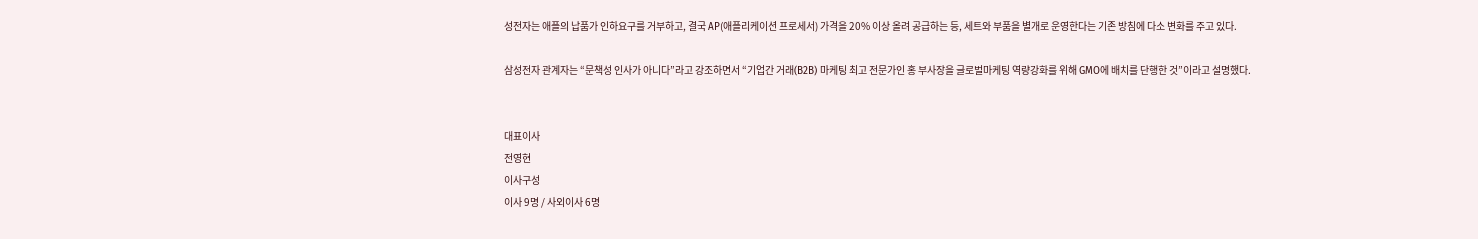성전자는 애플의 납품가 인하요구를 거부하고, 결국 AP(애플리케이션 프로세서) 가격을 20% 이상 올려 공급하는 등, 세트와 부품을 별개로 운영한다는 기존 방침에 다소 변화를 주고 있다.

삼성전자 관계자는 “문책성 인사가 아니다”라고 강조하면서 “기업간 거래(B2B) 마케팅 최고 전문가인 홍 부사장을 글로벌마케팅 역량강화를 위해 GMO에 배치를 단행한 것”이라고 설명했다.


대표이사
전영현
이사구성
이사 9명 / 사외이사 6명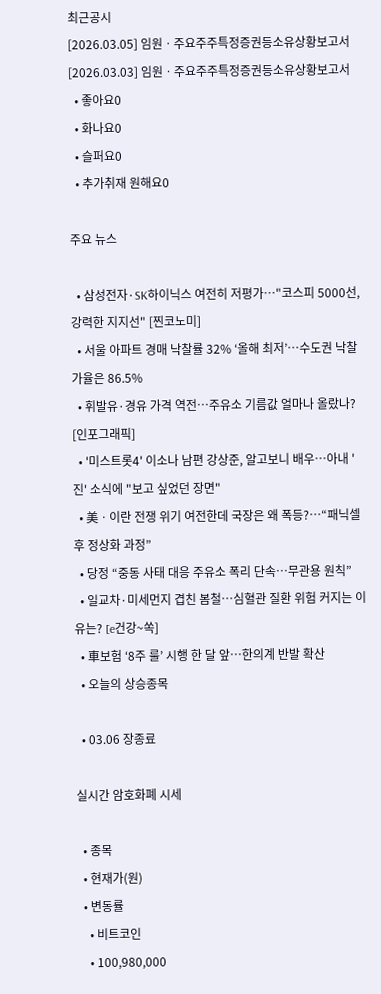최근공시
[2026.03.05] 임원ㆍ주요주주특정증권등소유상황보고서
[2026.03.03] 임원ㆍ주요주주특정증권등소유상황보고서
  • 좋아요0
  • 화나요0
  • 슬퍼요0
  • 추가취재 원해요0

주요 뉴스

  • 삼성전자·SK하이닉스 여전히 저평가…"코스피 5000선, 강력한 지지선" [찐코노미]
  • 서울 아파트 경매 낙찰률 32% ‘올해 최저’⋯수도권 낙찰가율은 86.5%
  • 휘발유·경유 가격 역전…주유소 기름값 얼마나 올랐나? [인포그래픽]
  • '미스트롯4' 이소나 남편 강상준, 알고보니 배우⋯아내 '진' 소식에 "보고 싶었던 장면"
  • 美ㆍ이란 전쟁 위기 여전한데 국장은 왜 폭등?⋯“패닉셀 후 정상화 과정”
  • 당정 “중동 사태 대응 주유소 폭리 단속…무관용 원칙”
  • 일교차·미세먼지 겹친 봄철…심혈관 질환 위험 커지는 이유는? [e건강~쏙]
  • 車보험 ‘8주 룰’ 시행 한 달 앞…한의계 반발 확산
  • 오늘의 상승종목

  • 03.06 장종료

실시간 암호화폐 시세

  • 종목
  • 현재가(원)
  • 변동률
    • 비트코인
    • 100,980,000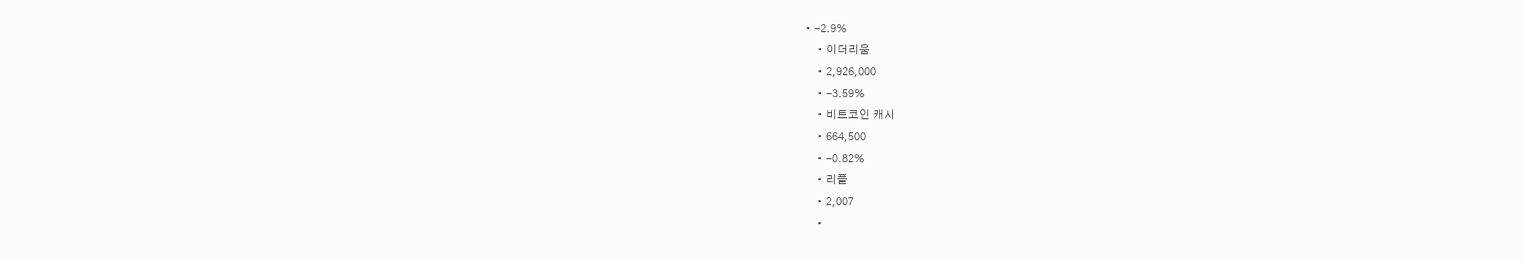• -2.9%
    • 이더리움
    • 2,926,000
    • -3.59%
    • 비트코인 캐시
    • 664,500
    • -0.82%
    • 리플
    • 2,007
    •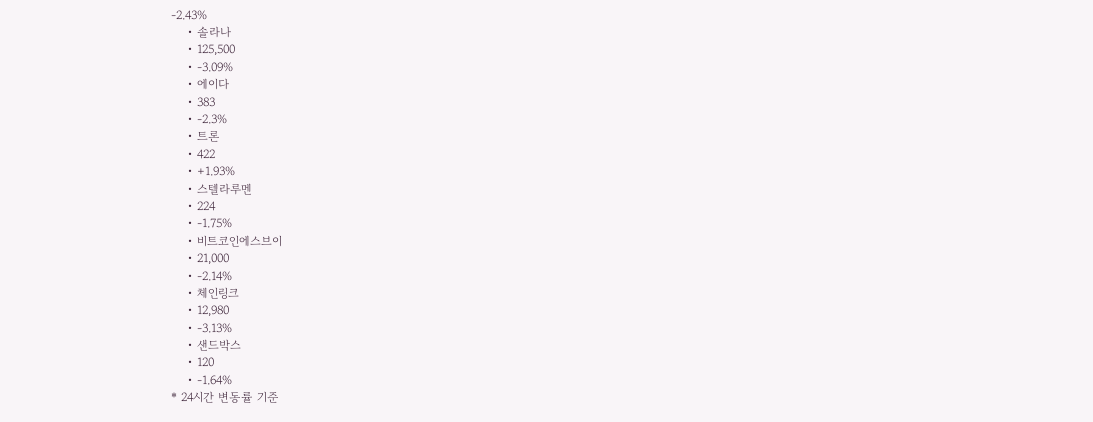-2.43%
    • 솔라나
    • 125,500
    • -3.09%
    • 에이다
    • 383
    • -2.3%
    • 트론
    • 422
    • +1.93%
    • 스텔라루멘
    • 224
    • -1.75%
    • 비트코인에스브이
    • 21,000
    • -2.14%
    • 체인링크
    • 12,980
    • -3.13%
    • 샌드박스
    • 120
    • -1.64%
* 24시간 변동률 기준